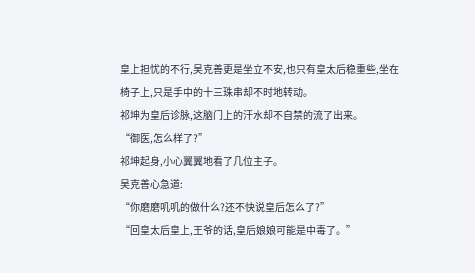皇上担忧的不行,吴克善更是坐立不安,也只有皇太后稳重些,坐在椅子上,只是手中的十三珠串却不时地转动。
祁坤为皇后诊脉,这脑门上的汗水却不自禁的流了出来。
“御医,怎么样了?”
祁坤起身,小心翼翼地看了几位主子。
吴克善心急道:
“你磨磨叽叽的做什么?还不快说皇后怎么了?”
“回皇太后皇上,王爷的话,皇后娘娘可能是中毒了。”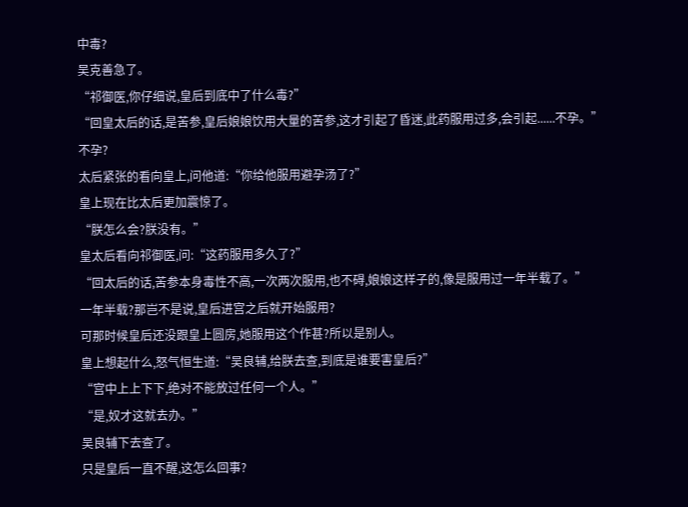中毒?
吴克善急了。
“祁御医,你仔细说,皇后到底中了什么毒?”
“回皇太后的话,是苦参,皇后娘娘饮用大量的苦参,这才引起了昏迷,此药服用过多,会引起......不孕。”
不孕?
太后紧张的看向皇上,问他道:“你给他服用避孕汤了?”
皇上现在比太后更加震惊了。
“朕怎么会?朕没有。”
皇太后看向祁御医,问:“这药服用多久了?”
“回太后的话,苦参本身毒性不高,一次两次服用,也不碍,娘娘这样子的,像是服用过一年半载了。”
一年半载?那岂不是说,皇后进宫之后就开始服用?
可那时候皇后还没跟皇上圆房,她服用这个作甚?所以是别人。
皇上想起什么,怒气恒生道:“吴良辅,给朕去查,到底是谁要害皇后?”
“宫中上上下下,绝对不能放过任何一个人。”
“是,奴才这就去办。”
吴良辅下去查了。
只是皇后一直不醒,这怎么回事?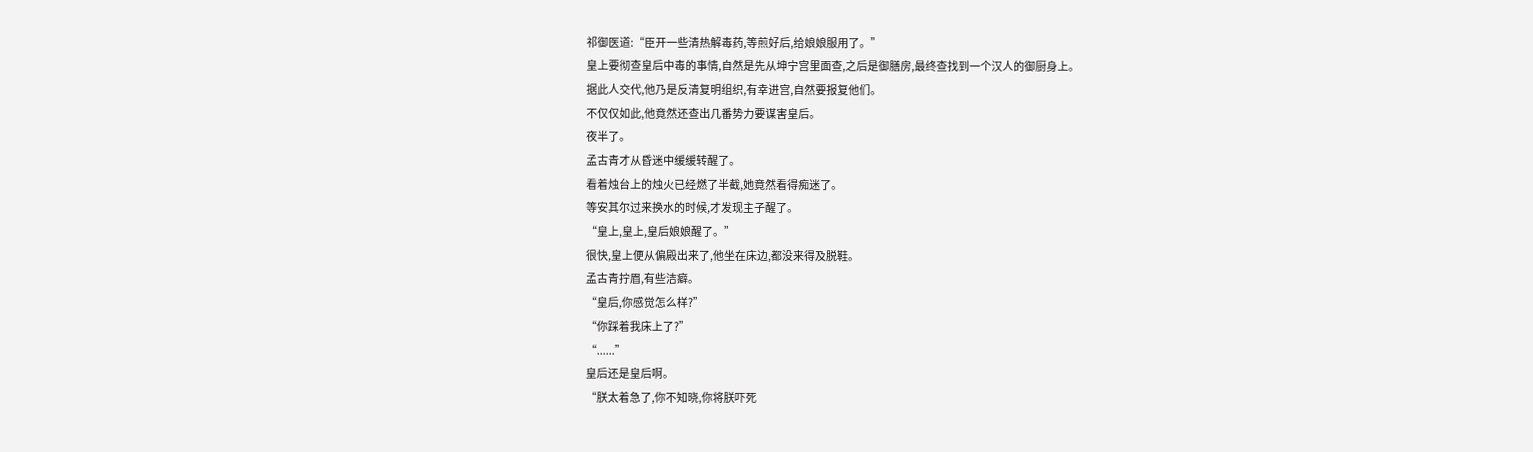祁御医道:“臣开一些清热解毒药,等煎好后,给娘娘服用了。”
皇上要彻查皇后中毒的事情,自然是先从坤宁宫里面查,之后是御膳房,最终查找到一个汉人的御厨身上。
据此人交代,他乃是反清复明组织,有幸进宫,自然要报复他们。
不仅仅如此,他竟然还查出几番势力要谋害皇后。
夜半了。
孟古青才从昏迷中缓缓转醒了。
看着烛台上的烛火已经燃了半截,她竟然看得痴迷了。
等安其尔过来换水的时候,才发现主子醒了。
“皇上,皇上,皇后娘娘醒了。”
很快,皇上便从偏殿出来了,他坐在床边,都没来得及脱鞋。
孟古青拧眉,有些洁癖。
“皇后,你感觉怎么样?”
“你踩着我床上了?”
“......”
皇后还是皇后啊。
“朕太着急了,你不知晓,你将朕吓死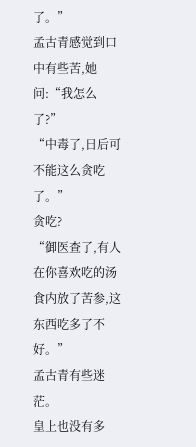了。”
孟古青感觉到口中有些苦,她问:“我怎么了?”
“中毒了,日后可不能这么贪吃了。”
贪吃?
“御医查了,有人在你喜欢吃的汤食内放了苦参,这东西吃多了不好。”
孟古青有些迷茫。
皇上也没有多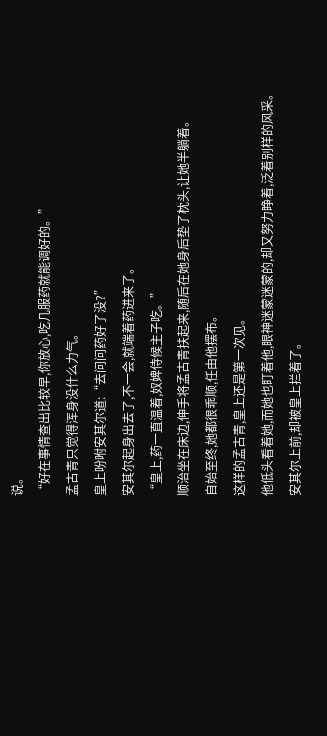说。
“好在事情查出比较早,你放心,吃几服药就能调好的。”
孟古青只觉得浑身没什么力气。
皇上吩咐安其尔道:“去问问药好了没?”
安其尔起身出去了,不一会,就端着药进来了。
“皇上,药一直温着,奴婢侍候主子吃。”
顺治坐在床边,伸手将孟古青扶起来,随后在她身后垫了枕头,让她半躺着。
自始至终,她都很乖顺,任由他摆布。
这样的孟古青,皇上还是第一次见。
他低头看着她,而她也盯着他,眼神迷蒙迷蒙的,却又努力睁着,泛着别样的风采。
安其尔上前,却被皇上拦着了。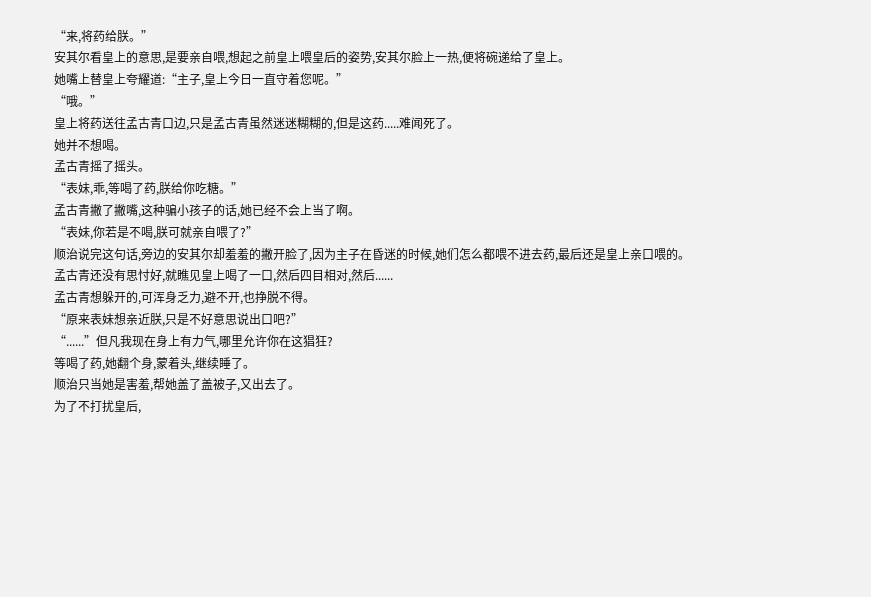“来,将药给朕。”
安其尔看皇上的意思,是要亲自喂,想起之前皇上喂皇后的姿势,安其尔脸上一热,便将碗递给了皇上。
她嘴上替皇上夸耀道:“主子,皇上今日一直守着您呢。”
“哦。”
皇上将药送往孟古青口边,只是孟古青虽然迷迷糊糊的,但是这药.....难闻死了。
她并不想喝。
孟古青摇了摇头。
“表妹,乖,等喝了药,朕给你吃糖。”
孟古青撇了撇嘴,这种骗小孩子的话,她已经不会上当了啊。
“表妹,你若是不喝,朕可就亲自喂了?”
顺治说完这句话,旁边的安其尔却羞羞的撇开脸了,因为主子在昏迷的时候,她们怎么都喂不进去药,最后还是皇上亲口喂的。
孟古青还没有思忖好,就瞧见皇上喝了一口,然后四目相对,然后......
孟古青想躲开的,可浑身乏力,避不开,也挣脱不得。
“原来表妹想亲近朕,只是不好意思说出口吧?”
“......”但凡我现在身上有力气,哪里允许你在这猖狂?
等喝了药,她翻个身,蒙着头,继续睡了。
顺治只当她是害羞,帮她盖了盖被子,又出去了。
为了不打扰皇后,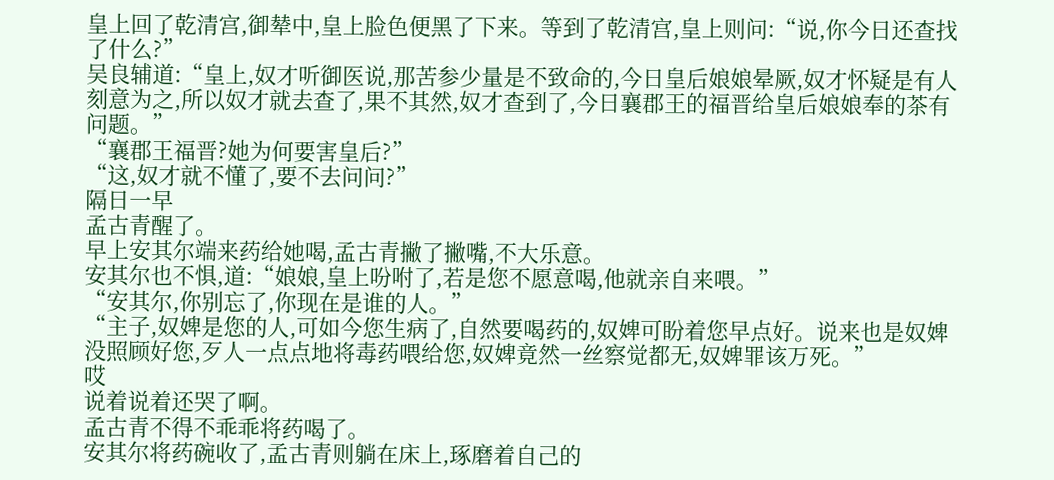皇上回了乾清宫,御辇中,皇上脸色便黑了下来。等到了乾清宫,皇上则问:“说,你今日还查找了什么?”
吴良辅道:“皇上,奴才听御医说,那苦参少量是不致命的,今日皇后娘娘晕厥,奴才怀疑是有人刻意为之,所以奴才就去查了,果不其然,奴才查到了,今日襄郡王的福晋给皇后娘娘奉的茶有问题。”
“襄郡王福晋?她为何要害皇后?”
“这,奴才就不懂了,要不去问问?”
隔日一早
孟古青醒了。
早上安其尔端来药给她喝,孟古青撇了撇嘴,不大乐意。
安其尔也不惧,道:“娘娘,皇上吩咐了,若是您不愿意喝,他就亲自来喂。”
“安其尔,你别忘了,你现在是谁的人。”
“主子,奴婢是您的人,可如今您生病了,自然要喝药的,奴婢可盼着您早点好。说来也是奴婢没照顾好您,歹人一点点地将毒药喂给您,奴婢竟然一丝察觉都无,奴婢罪该万死。”
哎
说着说着还哭了啊。
孟古青不得不乖乖将药喝了。
安其尔将药碗收了,孟古青则躺在床上,琢磨着自己的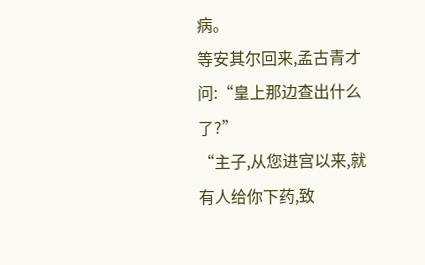病。
等安其尔回来,孟古青才问:“皇上那边查出什么了?”
“主子,从您进宫以来,就有人给你下药,致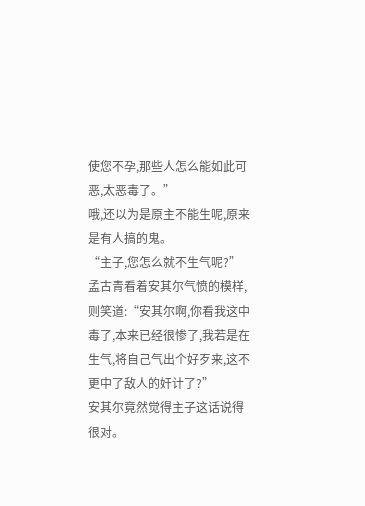使您不孕,那些人怎么能如此可恶,太恶毒了。”
哦,还以为是原主不能生呢,原来是有人搞的鬼。
“主子,您怎么就不生气呢?”
孟古青看着安其尔气愤的模样,则笑道:“安其尔啊,你看我这中毒了,本来已经很惨了,我若是在生气,将自己气出个好歹来,这不更中了敌人的奸计了?”
安其尔竟然觉得主子这话说得很对。